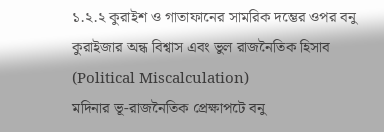১.২.২ কুরাইশ ও গাতাফানের সামরিক দম্ভের ওপর বনু কুরাইজার অন্ধ বিশ্বাস এবং ভুল রাজনৈতিক হিসাব (Political Miscalculation)
মদিনার ভূ-রাজনৈতিক প্রেক্ষাপটে বনু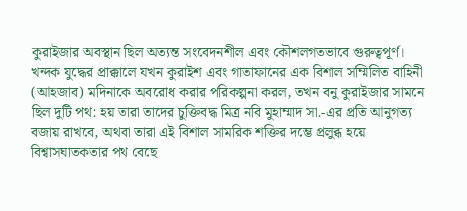কুরাইজার অবস্থান ছিল অত্যন্ত সংবেদনশীল এবং কৌশলগতভাবে গুরুত্বপূর্ণ। খন্দক যুদ্ধের প্রাক্কালে যখন কুরাইশ এবং গাতাফানের এক বিশাল সম্মিলিত বাহিনী (আহজাব) মদিনাকে অবরোধ করার পরিকল্পনা করল, তখন বনু কুরাইজার সামনে ছিল দুটি পথ: হয় তারা তাদের চুক্তিবদ্ধ মিত্র নবি মুহাম্মাদ সা.-এর প্রতি আনুগত্য বজায় রাখবে, অথবা তারা এই বিশাল সামরিক শক্তির দম্ভে প্রলুব্ধ হয়ে বিশ্বাসঘাতকতার পথ বেছে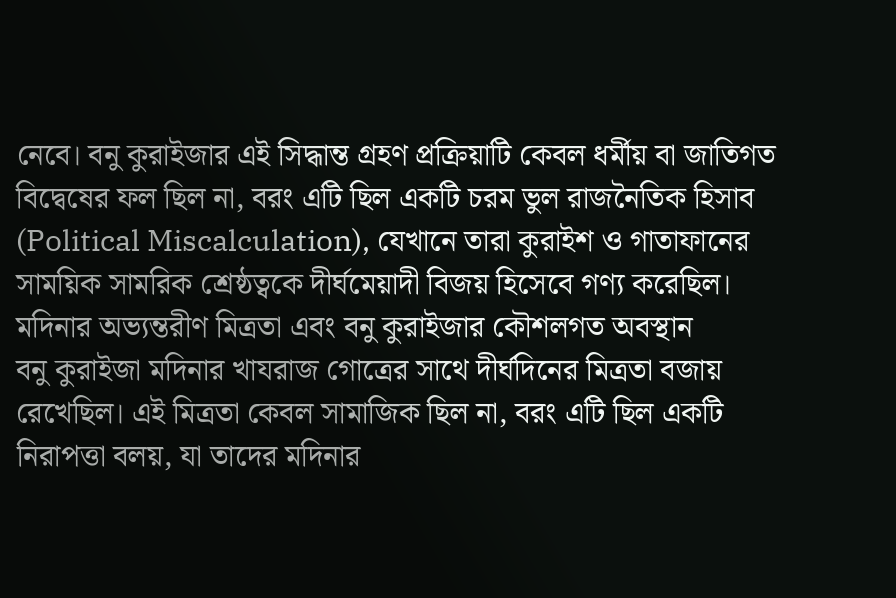নেবে। বনু কুরাইজার এই সিদ্ধান্ত গ্রহণ প্রক্রিয়াটি কেবল ধর্মীয় বা জাতিগত বিদ্বেষের ফল ছিল না, বরং এটি ছিল একটি চরম ভুল রাজনৈতিক হিসাব (Political Miscalculation), যেখানে তারা কুরাইশ ও গাতাফানের সাময়িক সামরিক শ্রেষ্ঠত্বকে দীর্ঘমেয়াদী বিজয় হিসেবে গণ্য করেছিল।
মদিনার অভ্যন্তরীণ মিত্রতা এবং বনু কুরাইজার কৌশলগত অবস্থান
বনু কুরাইজা মদিনার খাযরাজ গোত্রের সাথে দীর্ঘদিনের মিত্রতা বজায় রেখেছিল। এই মিত্রতা কেবল সামাজিক ছিল না, বরং এটি ছিল একটি নিরাপত্তা বলয়, যা তাদের মদিনার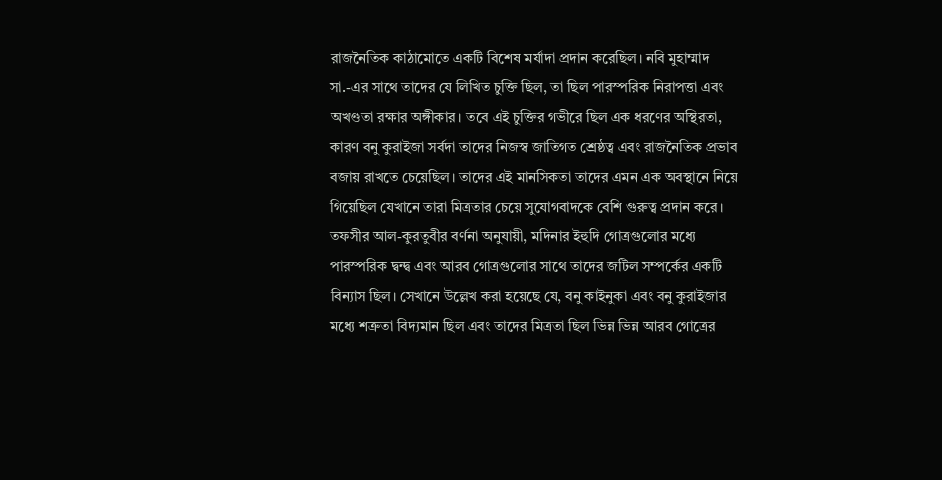রাজনৈতিক কাঠামোতে একটি বিশেষ মর্যাদা প্রদান করেছিল। নবি মুহাম্মাদ সা.-এর সাথে তাদের যে লিখিত চুক্তি ছিল, তা ছিল পারস্পরিক নিরাপত্তা এবং অখণ্ডতা রক্ষার অঙ্গীকার। তবে এই চুক্তির গভীরে ছিল এক ধরণের অস্থিরতা, কারণ বনু কুরাইজা সর্বদা তাদের নিজস্ব জাতিগত শ্রেষ্ঠত্ব এবং রাজনৈতিক প্রভাব বজায় রাখতে চেয়েছিল। তাদের এই মানসিকতা তাদের এমন এক অবস্থানে নিয়ে গিয়েছিল যেখানে তারা মিত্রতার চেয়ে সুযোগবাদকে বেশি গুরুত্ব প্রদান করে।
তফসীর আল-কুরতুবীর বর্ণনা অনুযায়ী, মদিনার ইহুদি গোত্রগুলোর মধ্যে পারস্পরিক দ্বন্দ্ব এবং আরব গোত্রগুলোর সাথে তাদের জটিল সম্পর্কের একটি বিন্যাস ছিল। সেখানে উল্লেখ করা হয়েছে যে, বনু কাইনুকা এবং বনু কুরাইজার মধ্যে শত্রুতা বিদ্যমান ছিল এবং তাদের মিত্রতা ছিল ভিন্ন ভিন্ন আরব গোত্রের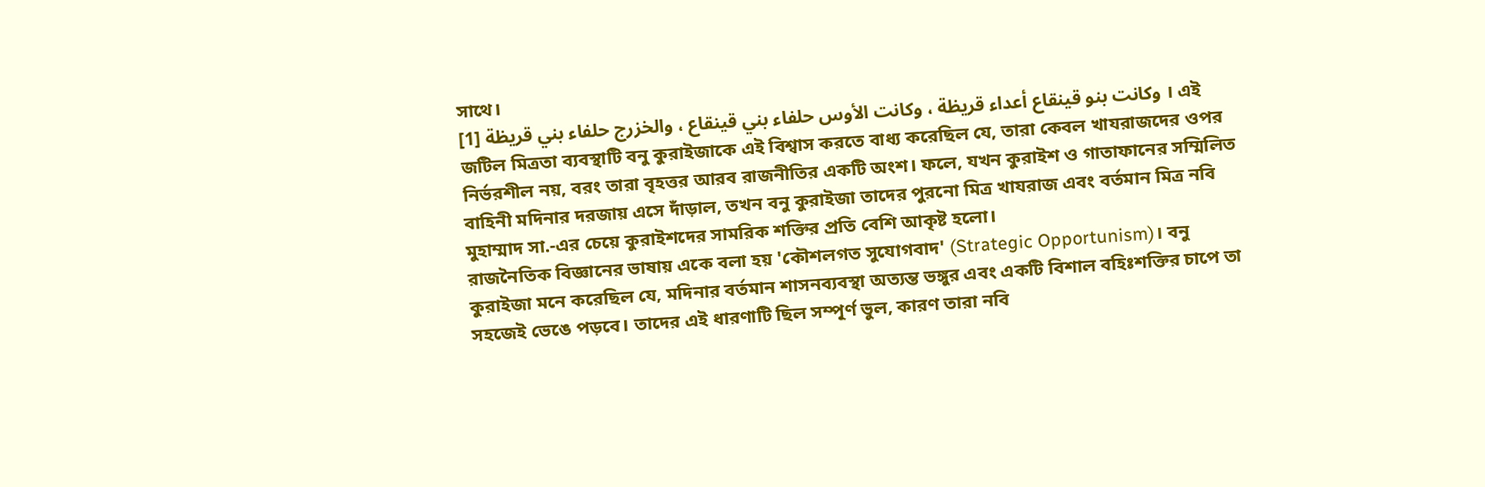সাথে।
وكانت بنو قينقاع أعداء قريظة ، وكانت الأوس حلفاء بني قينقاع ، والخزرج حلفاء بني قريظة [1] । এই জটিল মিত্রতা ব্যবস্থাটি বনু কুরাইজাকে এই বিশ্বাস করতে বাধ্য করেছিল যে, তারা কেবল খাযরাজদের ওপর নির্ভরশীল নয়, বরং তারা বৃহত্তর আরব রাজনীতির একটি অংশ। ফলে, যখন কুরাইশ ও গাতাফানের সম্মিলিত বাহিনী মদিনার দরজায় এসে দাঁড়াল, তখন বনু কুরাইজা তাদের পুরনো মিত্র খাযরাজ এবং বর্তমান মিত্র নবি মুহাম্মাদ সা.-এর চেয়ে কুরাইশদের সামরিক শক্তির প্রতি বেশি আকৃষ্ট হলো।
রাজনৈতিক বিজ্ঞানের ভাষায় একে বলা হয় 'কৌশলগত সুযোগবাদ' (Strategic Opportunism)। বনু কুরাইজা মনে করেছিল যে, মদিনার বর্তমান শাসনব্যবস্থা অত্যন্ত ভঙ্গুর এবং একটি বিশাল বহিঃশক্তির চাপে তা সহজেই ভেঙে পড়বে। তাদের এই ধারণাটি ছিল সম্পূর্ণ ভুল, কারণ তারা নবি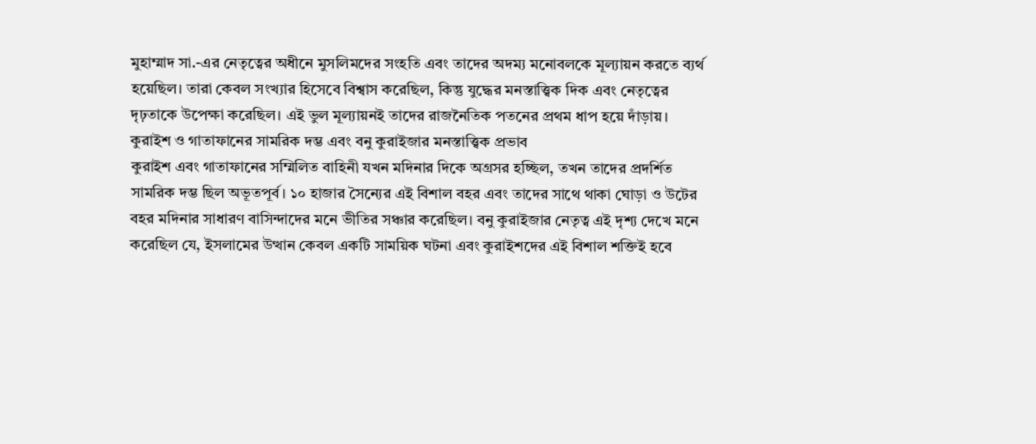মুহাম্মাদ সা.-এর নেতৃত্বের অধীনে মুসলিমদের সংহতি এবং তাদের অদম্য মনোবলকে মূল্যায়ন করতে ব্যর্থ হয়েছিল। তারা কেবল সংখ্যার হিসেবে বিশ্বাস করেছিল, কিন্তু যুদ্ধের মনস্তাত্ত্বিক দিক এবং নেতৃত্বের দৃঢ়তাকে উপেক্ষা করেছিল। এই ভুল মূল্যায়নই তাদের রাজনৈতিক পতনের প্রথম ধাপ হয়ে দাঁড়ায়।
কুরাইশ ও গাতাফানের সামরিক দম্ভ এবং বনু কুরাইজার মনস্তাত্ত্বিক প্রভাব
কুরাইশ এবং গাতাফানের সম্মিলিত বাহিনী যখন মদিনার দিকে অগ্রসর হচ্ছিল, তখন তাদের প্রদর্শিত সামরিক দম্ভ ছিল অভূতপূর্ব। ১০ হাজার সৈন্যের এই বিশাল বহর এবং তাদের সাথে থাকা ঘোড়া ও উটের বহর মদিনার সাধারণ বাসিন্দাদের মনে ভীতির সঞ্চার করেছিল। বনু কুরাইজার নেতৃত্ব এই দৃশ্য দেখে মনে করেছিল যে, ইসলামের উত্থান কেবল একটি সাময়িক ঘটনা এবং কুরাইশদের এই বিশাল শক্তিই হবে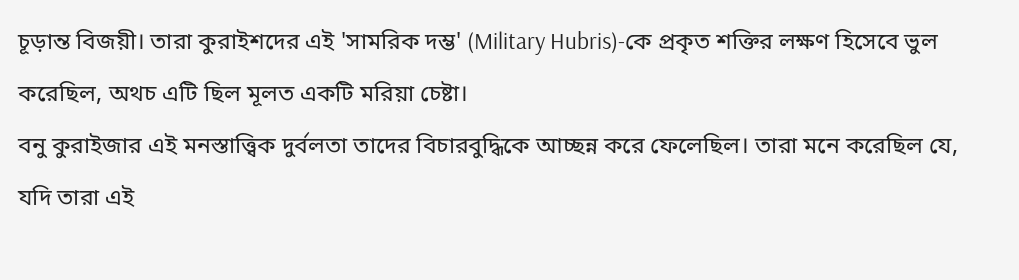চূড়ান্ত বিজয়ী। তারা কুরাইশদের এই 'সামরিক দম্ভ' (Military Hubris)-কে প্রকৃত শক্তির লক্ষণ হিসেবে ভুল করেছিল, অথচ এটি ছিল মূলত একটি মরিয়া চেষ্টা।
বনু কুরাইজার এই মনস্তাত্ত্বিক দুর্বলতা তাদের বিচারবুদ্ধিকে আচ্ছন্ন করে ফেলেছিল। তারা মনে করেছিল যে, যদি তারা এই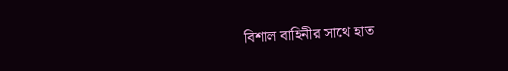বিশাল বাহিনীর সাথে হাত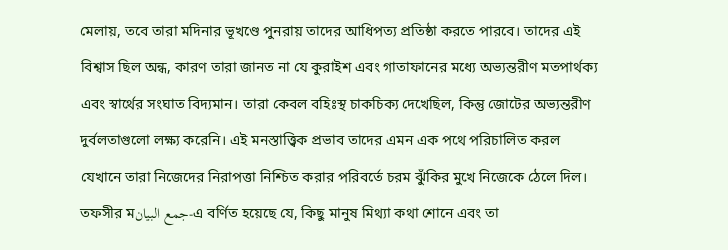মেলায়, তবে তারা মদিনার ভূখণ্ডে পুনরায় তাদের আধিপত্য প্রতিষ্ঠা করতে পারবে। তাদের এই বিশ্বাস ছিল অন্ধ, কারণ তারা জানত না যে কুরাইশ এবং গাতাফানের মধ্যে অভ্যন্তরীণ মতপার্থক্য এবং স্বার্থের সংঘাত বিদ্যমান। তারা কেবল বহিঃস্থ চাকচিক্য দেখেছিল, কিন্তু জোটের অভ্যন্তরীণ দুর্বলতাগুলো লক্ষ্য করেনি। এই মনস্তাত্ত্বিক প্রভাব তাদের এমন এক পথে পরিচালিত করল যেখানে তারা নিজেদের নিরাপত্তা নিশ্চিত করার পরিবর্তে চরম ঝুঁকির মুখে নিজেকে ঠেলে দিল।
তফসীর মجمع البيان-এ বর্ণিত হয়েছে যে, কিছু মানুষ মিথ্যা কথা শোনে এবং তা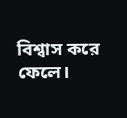বিশ্বাস করে ফেলে।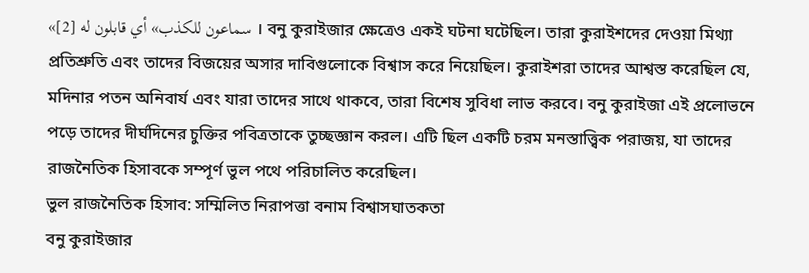«سماعون للكذب» أي قابلون له [2] । বনু কুরাইজার ক্ষেত্রেও একই ঘটনা ঘটেছিল। তারা কুরাইশদের দেওয়া মিথ্যা প্রতিশ্রুতি এবং তাদের বিজয়ের অসার দাবিগুলোকে বিশ্বাস করে নিয়েছিল। কুরাইশরা তাদের আশ্বস্ত করেছিল যে, মদিনার পতন অনিবার্য এবং যারা তাদের সাথে থাকবে, তারা বিশেষ সুবিধা লাভ করবে। বনু কুরাইজা এই প্রলোভনে পড়ে তাদের দীর্ঘদিনের চুক্তির পবিত্রতাকে তুচ্ছজ্ঞান করল। এটি ছিল একটি চরম মনস্তাত্ত্বিক পরাজয়, যা তাদের রাজনৈতিক হিসাবকে সম্পূর্ণ ভুল পথে পরিচালিত করেছিল।
ভুল রাজনৈতিক হিসাব: সম্মিলিত নিরাপত্তা বনাম বিশ্বাসঘাতকতা
বনু কুরাইজার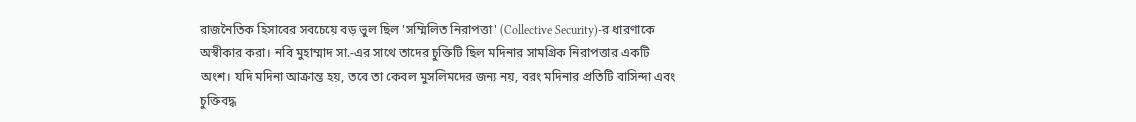রাজনৈতিক হিসাবের সবচেয়ে বড় ভুল ছিল 'সম্মিলিত নিরাপত্তা' (Collective Security)-র ধারণাকে অস্বীকার করা। নবি মুহাম্মাদ সা.-এর সাথে তাদের চুক্তিটি ছিল মদিনার সামগ্রিক নিরাপত্তার একটি অংশ। যদি মদিনা আক্রান্ত হয়, তবে তা কেবল মুসলিমদের জন্য নয়, বরং মদিনার প্রতিটি বাসিন্দা এবং চুক্তিবদ্ধ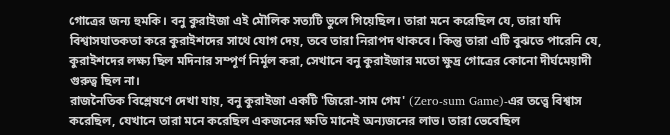গোত্রের জন্য হুমকি। বনু কুরাইজা এই মৌলিক সত্যটি ভুলে গিয়েছিল। তারা মনে করেছিল যে, তারা যদি বিশ্বাসঘাতকতা করে কুরাইশদের সাথে যোগ দেয়, তবে তারা নিরাপদ থাকবে। কিন্তু তারা এটি বুঝতে পারেনি যে, কুরাইশদের লক্ষ্য ছিল মদিনার সম্পূর্ণ নির্মূল করা, সেখানে বনু কুরাইজার মতো ক্ষুদ্র গোত্রের কোনো দীর্ঘমেয়াদী গুরুত্ব ছিল না।
রাজনৈতিক বিশ্লেষণে দেখা যায়, বনু কুরাইজা একটি 'জিরো-সাম গেম' (Zero-sum Game)-এর তত্ত্বে বিশ্বাস করেছিল, যেখানে তারা মনে করেছিল একজনের ক্ষতি মানেই অন্যজনের লাভ। তারা ভেবেছিল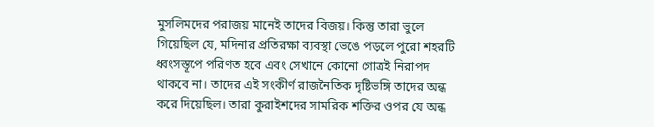মুসলিমদের পরাজয় মানেই তাদের বিজয়। কিন্তু তারা ভুলে গিয়েছিল যে, মদিনার প্রতিরক্ষা ব্যবস্থা ভেঙে পড়লে পুরো শহরটি ধ্বংসস্তূপে পরিণত হবে এবং সেখানে কোনো গোত্রই নিরাপদ থাকবে না। তাদের এই সংকীর্ণ রাজনৈতিক দৃষ্টিভঙ্গি তাদের অন্ধ করে দিয়েছিল। তারা কুরাইশদের সামরিক শক্তির ওপর যে অন্ধ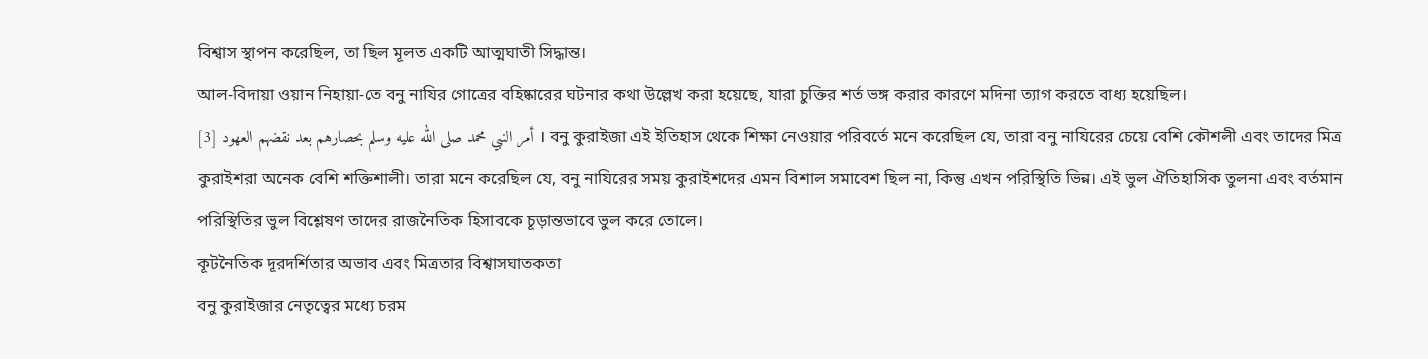বিশ্বাস স্থাপন করেছিল, তা ছিল মূলত একটি আত্মঘাতী সিদ্ধান্ত।
আল-বিদায়া ওয়ান নিহায়া-তে বনু নাযির গোত্রের বহিষ্কারের ঘটনার কথা উল্লেখ করা হয়েছে, যারা চুক্তির শর্ত ভঙ্গ করার কারণে মদিনা ত্যাগ করতে বাধ্য হয়েছিল।
أمر النبي محمد صلى الله عليه وسلم بحصارهم بعد نقضهم العهود [3] । বনু কুরাইজা এই ইতিহাস থেকে শিক্ষা নেওয়ার পরিবর্তে মনে করেছিল যে, তারা বনু নাযিরের চেয়ে বেশি কৌশলী এবং তাদের মিত্র কুরাইশরা অনেক বেশি শক্তিশালী। তারা মনে করেছিল যে, বনু নাযিরের সময় কুরাইশদের এমন বিশাল সমাবেশ ছিল না, কিন্তু এখন পরিস্থিতি ভিন্ন। এই ভুল ঐতিহাসিক তুলনা এবং বর্তমান পরিস্থিতির ভুল বিশ্লেষণ তাদের রাজনৈতিক হিসাবকে চূড়ান্তভাবে ভুল করে তোলে।
কূটনৈতিক দূরদর্শিতার অভাব এবং মিত্রতার বিশ্বাসঘাতকতা
বনু কুরাইজার নেতৃত্বের মধ্যে চরম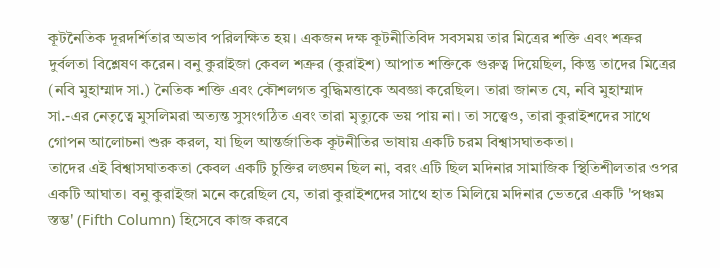কূটনৈতিক দূরদর্শিতার অভাব পরিলক্ষিত হয়। একজন দক্ষ কূটনীতিবিদ সবসময় তার মিত্রের শক্তি এবং শত্রুর দুর্বলতা বিশ্লেষণ করেন। বনু কুরাইজা কেবল শত্রুর (কুরাইশ) আপাত শক্তিকে গুরুত্ব দিয়েছিল, কিন্তু তাদের মিত্রের (নবি মুহাম্মাদ সা.) নৈতিক শক্তি এবং কৌশলগত বুদ্ধিমত্তাকে অবজ্ঞা করেছিল। তারা জানত যে, নবি মুহাম্মাদ সা.-এর নেতৃত্বে মুসলিমরা অত্যন্ত সুসংগঠিত এবং তারা মৃত্যুকে ভয় পায় না। তা সত্ত্বেও, তারা কুরাইশদের সাথে গোপন আলোচনা শুরু করল, যা ছিল আন্তর্জাতিক কূটনীতির ভাষায় একটি চরম বিশ্বাসঘাতকতা।
তাদের এই বিশ্বাসঘাতকতা কেবল একটি চুক্তির লঙ্ঘন ছিল না, বরং এটি ছিল মদিনার সামাজিক স্থিতিশীলতার ওপর একটি আঘাত। বনু কুরাইজা মনে করেছিল যে, তারা কুরাইশদের সাথে হাত মিলিয়ে মদিনার ভেতরে একটি 'পঞ্চম স্তম্ভ' (Fifth Column) হিসেবে কাজ করবে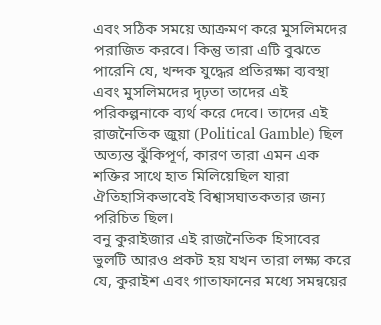এবং সঠিক সময়ে আক্রমণ করে মুসলিমদের পরাজিত করবে। কিন্তু তারা এটি বুঝতে পারেনি যে, খন্দক যুদ্ধের প্রতিরক্ষা ব্যবস্থা এবং মুসলিমদের দৃঢ়তা তাদের এই পরিকল্পনাকে ব্যর্থ করে দেবে। তাদের এই রাজনৈতিক জুয়া (Political Gamble) ছিল অত্যন্ত ঝুঁকিপূর্ণ, কারণ তারা এমন এক শক্তির সাথে হাত মিলিয়েছিল যারা ঐতিহাসিকভাবেই বিশ্বাসঘাতকতার জন্য পরিচিত ছিল।
বনু কুরাইজার এই রাজনৈতিক হিসাবের ভুলটি আরও প্রকট হয় যখন তারা লক্ষ্য করে যে, কুরাইশ এবং গাতাফানের মধ্যে সমন্বয়ের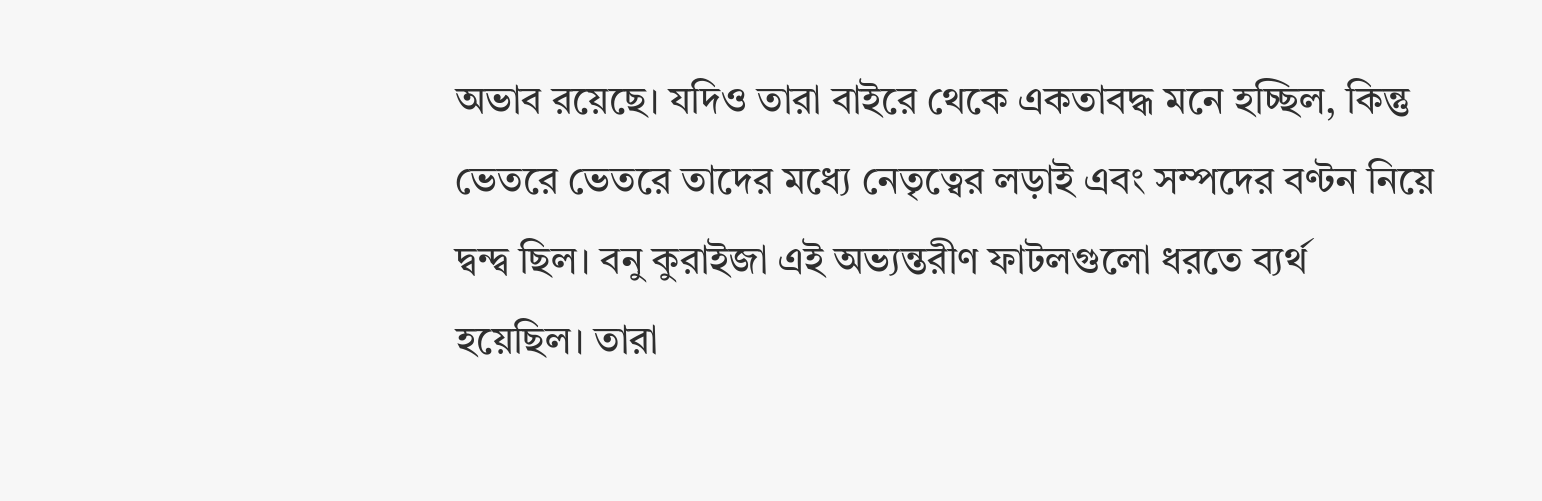অভাব রয়েছে। যদিও তারা বাইরে থেকে একতাবদ্ধ মনে হচ্ছিল, কিন্তু ভেতরে ভেতরে তাদের মধ্যে নেতৃত্বের লড়াই এবং সম্পদের বণ্টন নিয়ে দ্বন্দ্ব ছিল। বনু কুরাইজা এই অভ্যন্তরীণ ফাটলগুলো ধরতে ব্যর্থ হয়েছিল। তারা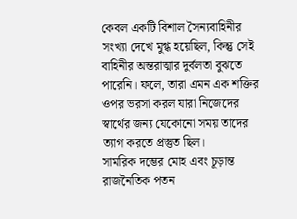কেবল একটি বিশাল সৈন্যবাহিনীর সংখ্যা দেখে মুগ্ধ হয়েছিল, কিন্তু সেই বাহিনীর অন্তরাত্মার দুর্বলতা বুঝতে পারেনি। ফলে, তারা এমন এক শক্তির ওপর ভরসা করল যারা নিজেদের স্বার্থের জন্য যেকোনো সময় তাদের ত্যাগ করতে প্রস্তুত ছিল।
সামরিক দম্ভের মোহ এবং চূড়ান্ত রাজনৈতিক পতন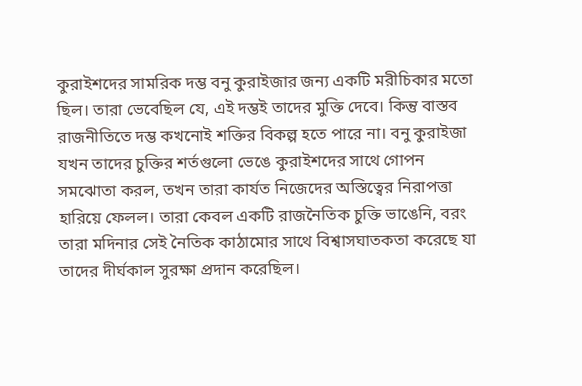কুরাইশদের সামরিক দম্ভ বনু কুরাইজার জন্য একটি মরীচিকার মতো ছিল। তারা ভেবেছিল যে, এই দম্ভই তাদের মুক্তি দেবে। কিন্তু বাস্তব রাজনীতিতে দম্ভ কখনোই শক্তির বিকল্প হতে পারে না। বনু কুরাইজা যখন তাদের চুক্তির শর্তগুলো ভেঙে কুরাইশদের সাথে গোপন সমঝোতা করল, তখন তারা কার্যত নিজেদের অস্তিত্বের নিরাপত্তা হারিয়ে ফেলল। তারা কেবল একটি রাজনৈতিক চুক্তি ভাঙেনি, বরং তারা মদিনার সেই নৈতিক কাঠামোর সাথে বিশ্বাসঘাতকতা করেছে যা তাদের দীর্ঘকাল সুরক্ষা প্রদান করেছিল।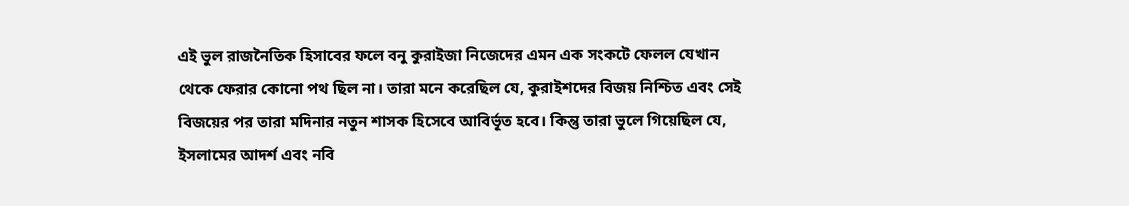এই ভুল রাজনৈতিক হিসাবের ফলে বনু কুরাইজা নিজেদের এমন এক সংকটে ফেলল যেখান থেকে ফেরার কোনো পথ ছিল না। তারা মনে করেছিল যে, কুরাইশদের বিজয় নিশ্চিত এবং সেই বিজয়ের পর তারা মদিনার নতুন শাসক হিসেবে আবির্ভূত হবে। কিন্তু তারা ভুলে গিয়েছিল যে, ইসলামের আদর্শ এবং নবি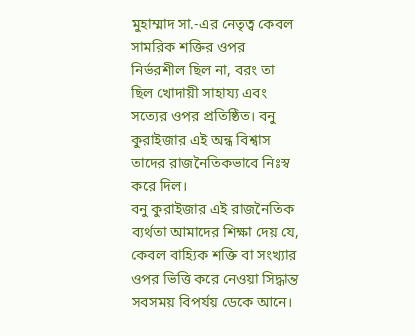মুহাম্মাদ সা.-এর নেতৃত্ব কেবল সামরিক শক্তির ওপর নির্ভরশীল ছিল না, বরং তা ছিল খোদায়ী সাহায্য এবং সত্যের ওপর প্রতিষ্ঠিত। বনু কুরাইজার এই অন্ধ বিশ্বাস তাদের রাজনৈতিকভাবে নিঃস্ব করে দিল।
বনু কুরাইজার এই রাজনৈতিক ব্যর্থতা আমাদের শিক্ষা দেয় যে, কেবল বাহ্যিক শক্তি বা সংখ্যার ওপর ভিত্তি করে নেওয়া সিদ্ধান্ত সবসময় বিপর্যয় ডেকে আনে।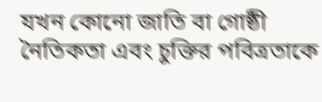যখন কোনো জাতি বা গোষ্ঠী নৈতিকতা এবং চুক্তির পবিত্রতাকে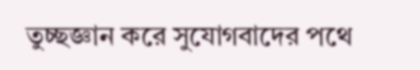তুচ্ছজ্ঞান করে সুযোগবাদের পথে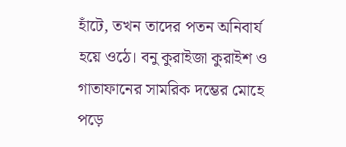হাঁটে, তখন তাদের পতন অনিবার্য হয়ে ওঠে। বনু কুরাইজা কুরাইশ ও গাতাফানের সামরিক দম্ভের মোহে পড়ে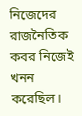নিজেদের রাজনৈতিক কবর নিজেই খনন করেছিল।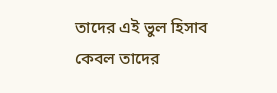তাদের এই ভুল হিসাব কেবল তাদের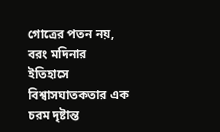গোত্রের পতন নয়, বরং মদিনার ইতিহাসে বিশ্বাসঘাতকতার এক চরম দৃষ্টান্ত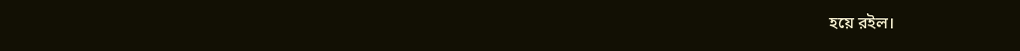হয়ে রইল।